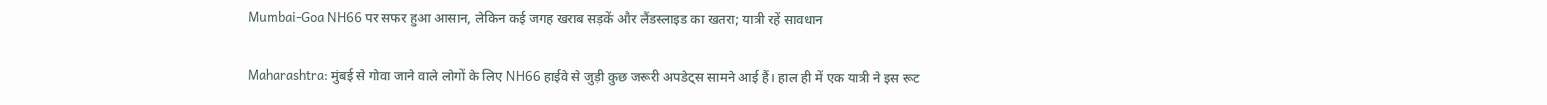Mumbai-Goa NH66 पर सफर हुआ आसान, लेकिन कई जगह खराब सड़कें और लैंडस्लाइड का खतरा; यात्री रहें सावधान

Maharashtra: मुंबई से गोवा जाने वाले लोगों के लिए NH66 हाईवे से जुड़ी कुछ जरूरी अपडेट्स सामने आई हैं। हाल ही में एक यात्री ने इस रूट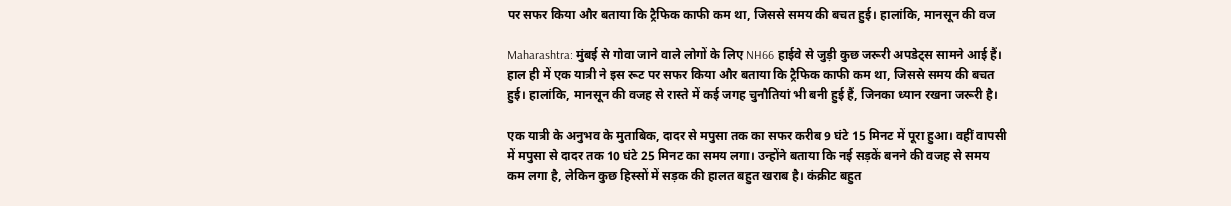पर सफर किया और बताया कि ट्रैफिक काफी कम था, जिससे समय की बचत हुई। हालांकि, मानसून की वज

Maharashtra: मुंबई से गोवा जाने वाले लोगों के लिए NH66 हाईवे से जुड़ी कुछ जरूरी अपडेट्स सामने आई हैं। हाल ही में एक यात्री ने इस रूट पर सफर किया और बताया कि ट्रैफिक काफी कम था, जिससे समय की बचत हुई। हालांकि, मानसून की वजह से रास्ते में कई जगह चुनौतियां भी बनी हुई हैं, जिनका ध्यान रखना जरूरी है।

एक यात्री के अनुभव के मुताबिक, दादर से मपुसा तक का सफर करीब 9 घंटे 15 मिनट में पूरा हुआ। वहीं वापसी में मपुसा से दादर तक 10 घंटे 25 मिनट का समय लगा। उन्होंने बताया कि नई सड़कें बनने की वजह से समय कम लगा है, लेकिन कुछ हिस्सों में सड़क की हालत बहुत खराब है। कंक्रीट बहुत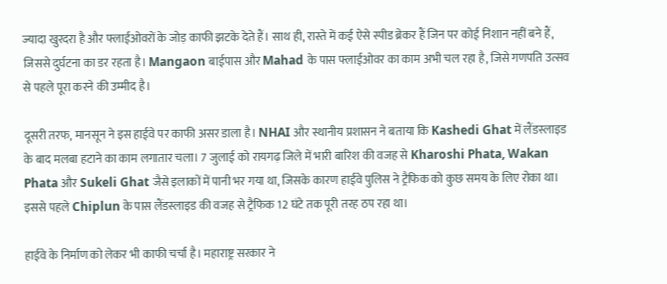ज्यादा खुरदरा है और फ्लाईओवरों के जोड़ काफी झटके देते हैं। साथ ही, रास्ते में कई ऐसे स्पीड ब्रेकर हैं जिन पर कोई निशान नहीं बने हैं, जिससे दुर्घटना का डर रहता है। Mangaon बाईपास और Mahad के पास फ्लाईओवर का काम अभी चल रहा है, जिसे गणपति उत्सव से पहले पूरा करने की उम्मीद है।

दूसरी तरफ, मानसून ने इस हाईवे पर काफी असर डाला है। NHAI और स्थानीय प्रशासन ने बताया कि Kashedi Ghat में लैंडस्लाइड के बाद मलबा हटाने का काम लगातार चला। 7 जुलाई को रायगढ़ जिले में भारी बारिश की वजह से Kharoshi Phata, Wakan Phata और Sukeli Ghat जैसे इलाकों में पानी भर गया था, जिसके कारण हाईवे पुलिस ने ट्रैफिक को कुछ समय के लिए रोका था। इससे पहले Chiplun के पास लैंडस्लाइड की वजह से ट्रैफिक 12 घंटे तक पूरी तरह ठप रहा था।

हाईवे के निर्माण को लेकर भी काफी चर्चा है। महाराष्ट्र सरकार ने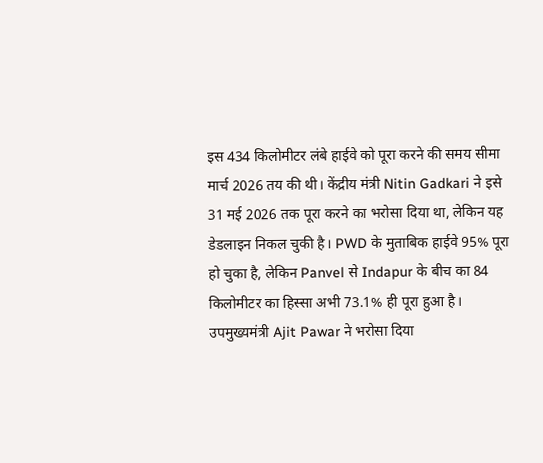इस 434 किलोमीटर लंबे हाईवे को पूरा करने की समय सीमा मार्च 2026 तय की थी। केंद्रीय मंत्री Nitin Gadkari ने इसे 31 मई 2026 तक पूरा करने का भरोसा दिया था, लेकिन यह डेडलाइन निकल चुकी है। PWD के मुताबिक हाईवे 95% पूरा हो चुका है, लेकिन Panvel से Indapur के बीच का 84 किलोमीटर का हिस्सा अभी 73.1% ही पूरा हुआ है। उपमुख्यमंत्री Ajit Pawar ने भरोसा दिया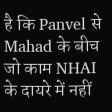है कि Panvel से Mahad के बीच जो काम NHAI के दायरे में नहीं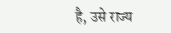है, उसे राज्य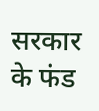सरकार के फंड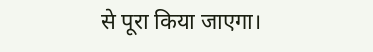से पूरा किया जाएगा।